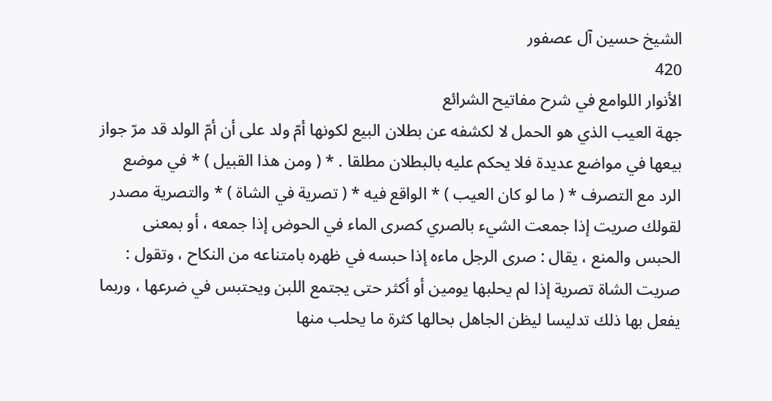الشيخ حسين آل عصفور
420
الأنوار اللوامع في شرح مفاتيح الشرائع
جهة العيب الذي هو الحمل لا لكشفه عن بطلان البيع لكونها أمّ ولد على أن أمّ الولد قد مرّ جواز بيعها في مواضع عديدة فلا يحكم عليه بالبطلان مطلقا . * ( ومن هذا القبيل ) * في موضع الرد مع التصرف * ( ما لو كان العيب ) * الواقع فيه * ( تصرية في الشاة ) * والتصرية مصدر لقولك صريت إذا جمعت الشيء بالصري كصرى الماء في الحوض إذا جمعه ، أو بمعنى الحبس والمنع ، يقال : صرى الرجل ماءه إذا حبسه في ظهره بامتناعه من النكاح ، وتقول : صريت الشاة تصرية إذا لم يحلبها يومين أو أكثر حتى يجتمع اللبن ويحتبس في ضرعها ، وربما يفعل بها ذلك تدليسا ليظن الجاهل بحالها كثرة ما يحلب منها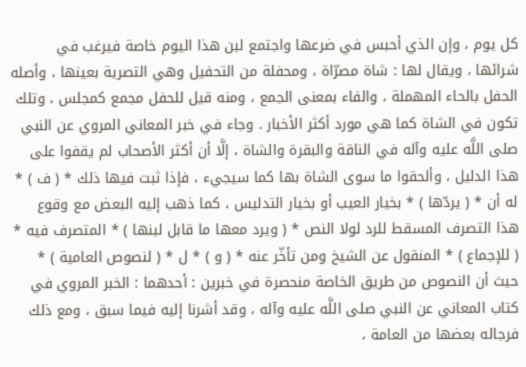كل يوم ، وإن الذي أحبس في ضرعها واجتمع لبن هذا اليوم خاصة فيرغب في شرائها ، ويقال لها : شاة مصرّاة ، ومحفلة من التحفيل وهي التصرية بعينها ، وأصله الحفل بالحاء المهملة ، والفاء بمعنى الجمع ، ومنه قيل للحفل مجمع كمجلس ، وتلك تكون في الشاة كما هي مورد أكثر الأخبار . وجاء في خبر المعاني المروي عن النبي صلى اللَّه عليه وآله في الناقة والبقرة والشاة ، إلَّا أن أكثر الأصحاب لم يقفوا على هذا الدليل ، وألحقوا ما سوى الشاة بها كما سيجيء ، فإذا ثبت فيها ذلك * ( ف ) * له أن * ( يردّها ) * بخيار العيب أو بخيار التدليس ، كما ذهب إليه البعض مع وقوع هذا التصرف المسقط للرد لولا النص * ( ويرد معها ما قابل لبنها ) * المتصرف فيه * ( للإجماع ) * المنقول عن الشيخ ومن تأخّر عنه * ( و ) * ل * ( لنصوص العامية ) * حيث أن النصوص من طريق الخاصة منحصرة في خبرين : أحدهما : الخبر المروي في كتاب المعاني عن النبي صلى اللَّه عليه وآله ، وقد أشرنا إليه فيما سبق ، ومع ذلك فرجاله بعضها من العامة ،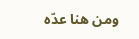ومن هنا عدّه